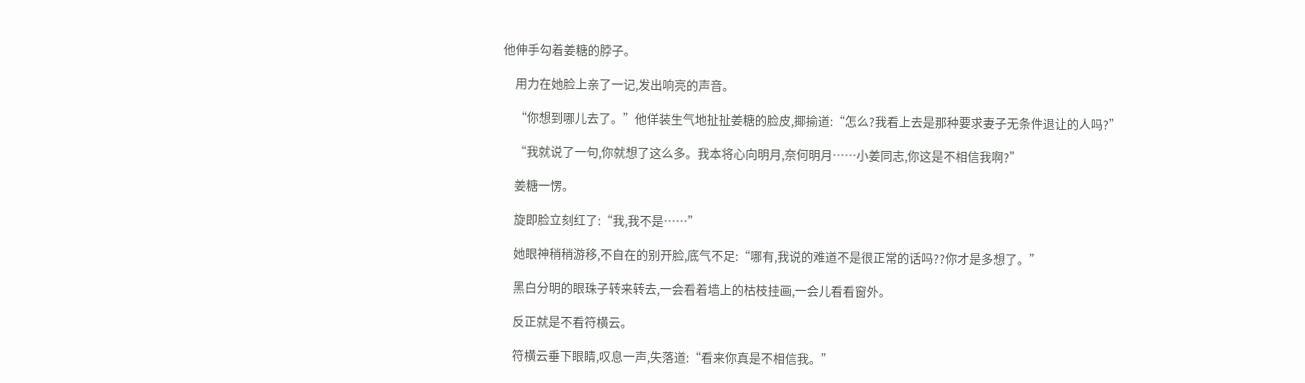他伸手勾着姜糖的脖子。

    用力在她脸上亲了一记,发出响亮的声音。

    “你想到哪儿去了。”他佯装生气地扯扯姜糖的脸皮,揶揄道:“怎么?我看上去是那种要求妻子无条件退让的人吗?”

    “我就说了一句,你就想了这么多。我本将心向明月,奈何明月……小姜同志,你这是不相信我啊?”

    姜糖一愣。

    旋即脸立刻红了:“我,我不是……”

    她眼神稍稍游移,不自在的别开脸,底气不足:“哪有,我说的难道不是很正常的话吗??你才是多想了。”

    黑白分明的眼珠子转来转去,一会看着墙上的枯枝挂画,一会儿看看窗外。

    反正就是不看符横云。

    符横云垂下眼睛,叹息一声,失落道:“看来你真是不相信我。”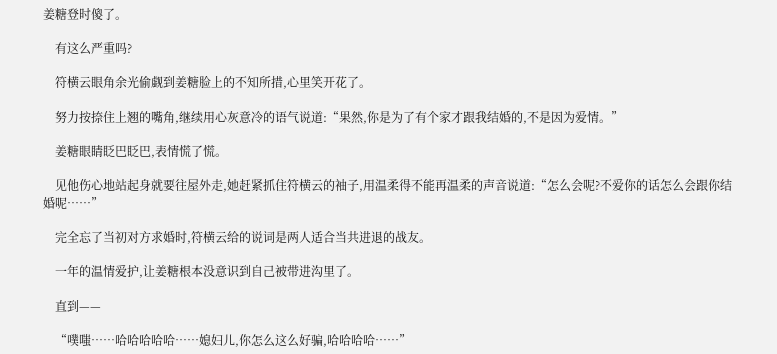姜糖登时傻了。

    有这么严重吗?

    符横云眼角余光偷觑到姜糖脸上的不知所措,心里笑开花了。

    努力按捺住上翘的嘴角,继续用心灰意冷的语气说道:“果然,你是为了有个家才跟我结婚的,不是因为爱情。”

    姜糖眼睛眨巴眨巴,表情慌了慌。

    见他伤心地站起身就要往屋外走,她赶紧抓住符横云的袖子,用温柔得不能再温柔的声音说道:“怎么会呢?不爱你的话怎么会跟你结婚呢……”

    完全忘了当初对方求婚时,符横云给的说词是两人适合当共进退的战友。

    一年的温情爱护,让姜糖根本没意识到自己被带进沟里了。

    直到——

    “噗嗤……哈哈哈哈哈……媳妇儿,你怎么这么好骗,哈哈哈哈……”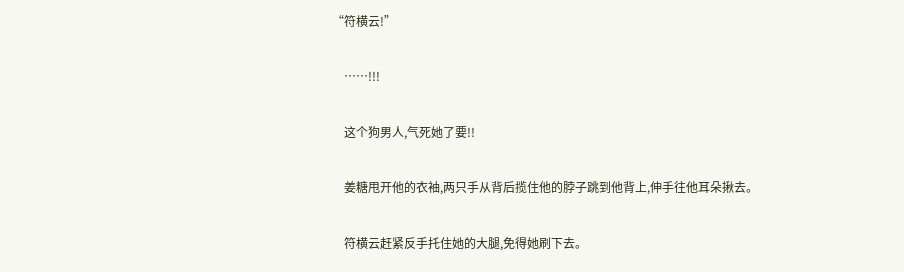“符横云!”

    ……!!!

    这个狗男人,气死她了要!!

    姜糖甩开他的衣袖,两只手从背后揽住他的脖子跳到他背上,伸手往他耳朵揪去。

    符横云赶紧反手托住她的大腿,免得她刷下去。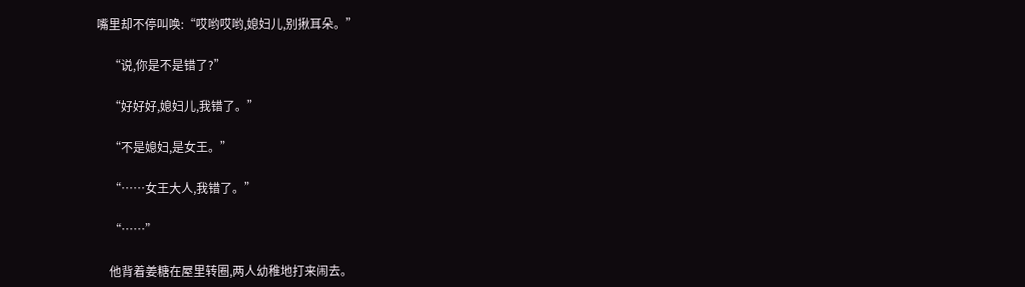嘴里却不停叫唤:“哎哟哎哟,媳妇儿,别揪耳朵。”

    “说,你是不是错了?”

    “好好好,媳妇儿,我错了。”

    “不是媳妇,是女王。”

    “……女王大人,我错了。”

    “……”

    他背着姜糖在屋里转圈,两人幼稚地打来闹去。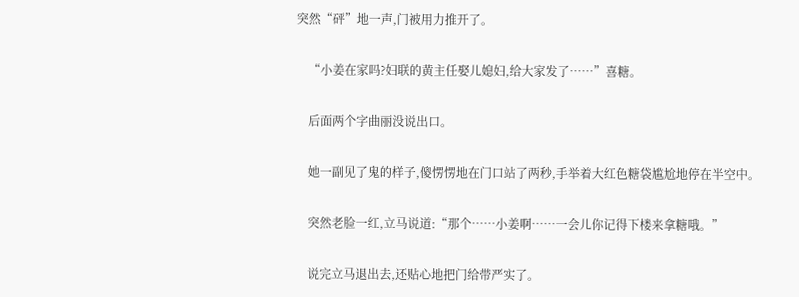突然“砰”地一声,门被用力推开了。

    “小姜在家吗?妇联的黄主任娶儿媳妇,给大家发了……”喜糖。

    后面两个字曲丽没说出口。

    她一副见了鬼的样子,傻愣愣地在门口站了两秒,手举着大红色糖袋尴尬地停在半空中。

    突然老脸一红,立马说道:“那个……小姜啊……一会儿你记得下楼来拿糖哦。”

    说完立马退出去,还贴心地把门给带严实了。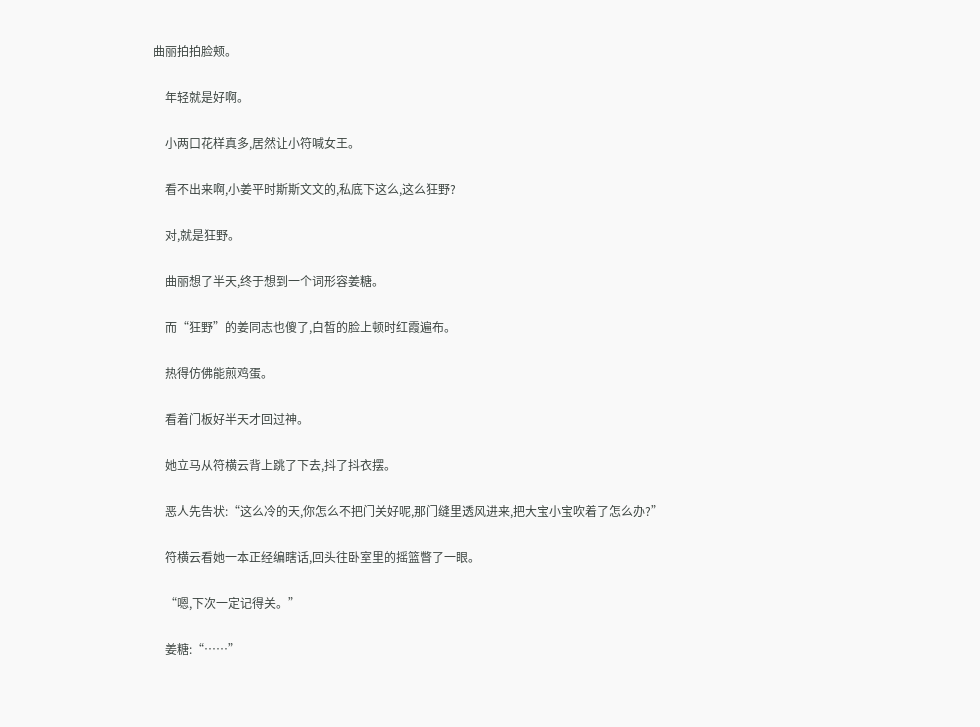曲丽拍拍脸颊。

    年轻就是好啊。

    小两口花样真多,居然让小符喊女王。

    看不出来啊,小姜平时斯斯文文的,私底下这么,这么狂野?

    对,就是狂野。

    曲丽想了半天,终于想到一个词形容姜糖。

    而“狂野”的姜同志也傻了,白皙的脸上顿时红霞遍布。

    热得仿佛能煎鸡蛋。

    看着门板好半天才回过神。

    她立马从符横云背上跳了下去,抖了抖衣摆。

    恶人先告状:“这么冷的天,你怎么不把门关好呢,那门缝里透风进来,把大宝小宝吹着了怎么办?”

    符横云看她一本正经编瞎话,回头往卧室里的摇篮瞥了一眼。

    “嗯,下次一定记得关。”

    姜糖:“……”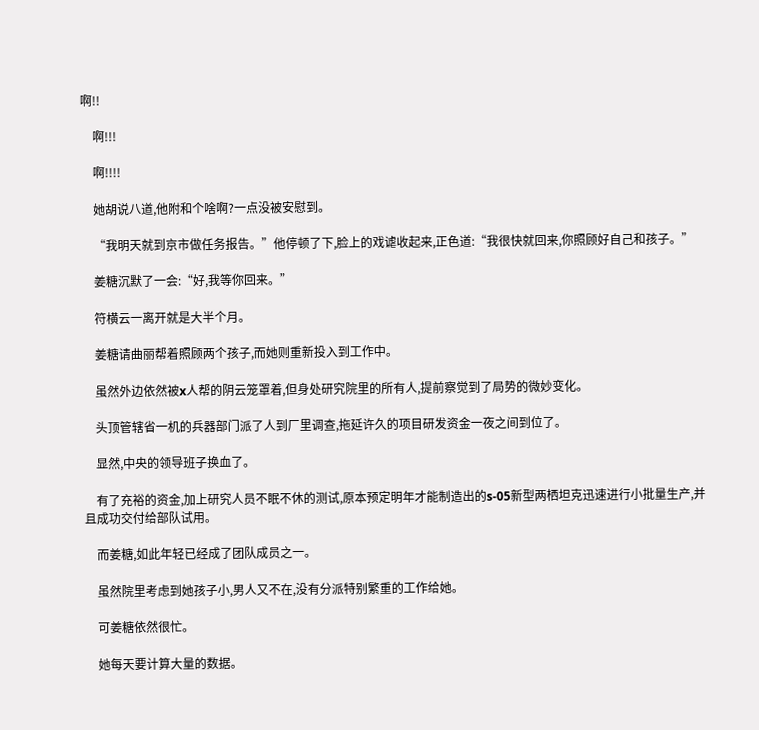啊!!

    啊!!!

    啊!!!!

    她胡说八道,他附和个啥啊?一点没被安慰到。

    “我明天就到京市做任务报告。”他停顿了下,脸上的戏谑收起来,正色道:“我很快就回来,你照顾好自己和孩子。”

    姜糖沉默了一会:“好,我等你回来。”

    符横云一离开就是大半个月。

    姜糖请曲丽帮着照顾两个孩子,而她则重新投入到工作中。

    虽然外边依然被x人帮的阴云笼罩着,但身处研究院里的所有人,提前察觉到了局势的微妙变化。

    头顶管辖省一机的兵器部门派了人到厂里调查,拖延许久的项目研发资金一夜之间到位了。

    显然,中央的领导班子换血了。

    有了充裕的资金,加上研究人员不眠不休的测试,原本预定明年才能制造出的s-05新型两栖坦克迅速进行小批量生产,并且成功交付给部队试用。

    而姜糖,如此年轻已经成了团队成员之一。

    虽然院里考虑到她孩子小,男人又不在,没有分派特别繁重的工作给她。

    可姜糖依然很忙。

    她每天要计算大量的数据。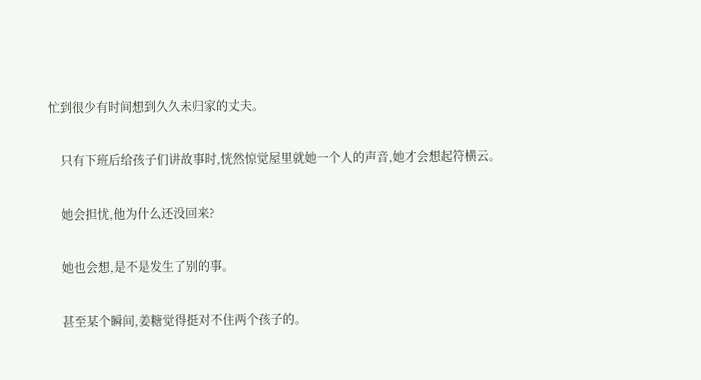忙到很少有时间想到久久未归家的丈夫。

    只有下班后给孩子们讲故事时,恍然惊觉屋里就她一个人的声音,她才会想起符横云。

    她会担忧,他为什么还没回来?

    她也会想,是不是发生了别的事。

    甚至某个瞬间,姜糖觉得挺对不住两个孩子的。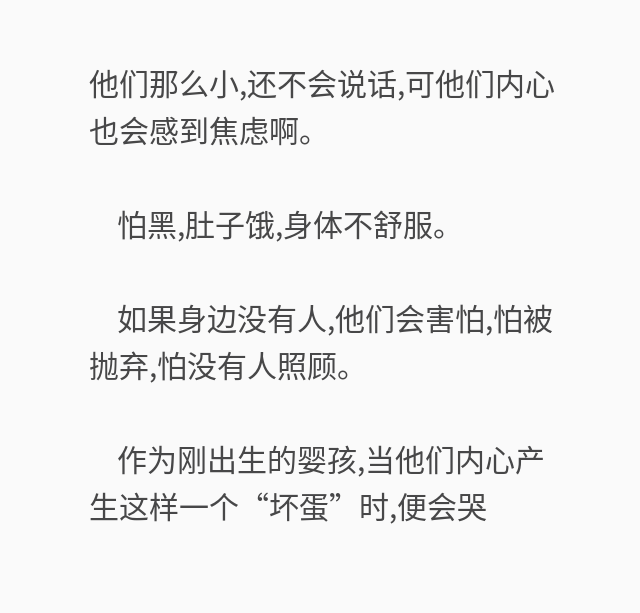他们那么小,还不会说话,可他们内心也会感到焦虑啊。

    怕黑,肚子饿,身体不舒服。

    如果身边没有人,他们会害怕,怕被抛弃,怕没有人照顾。

    作为刚出生的婴孩,当他们内心产生这样一个“坏蛋”时,便会哭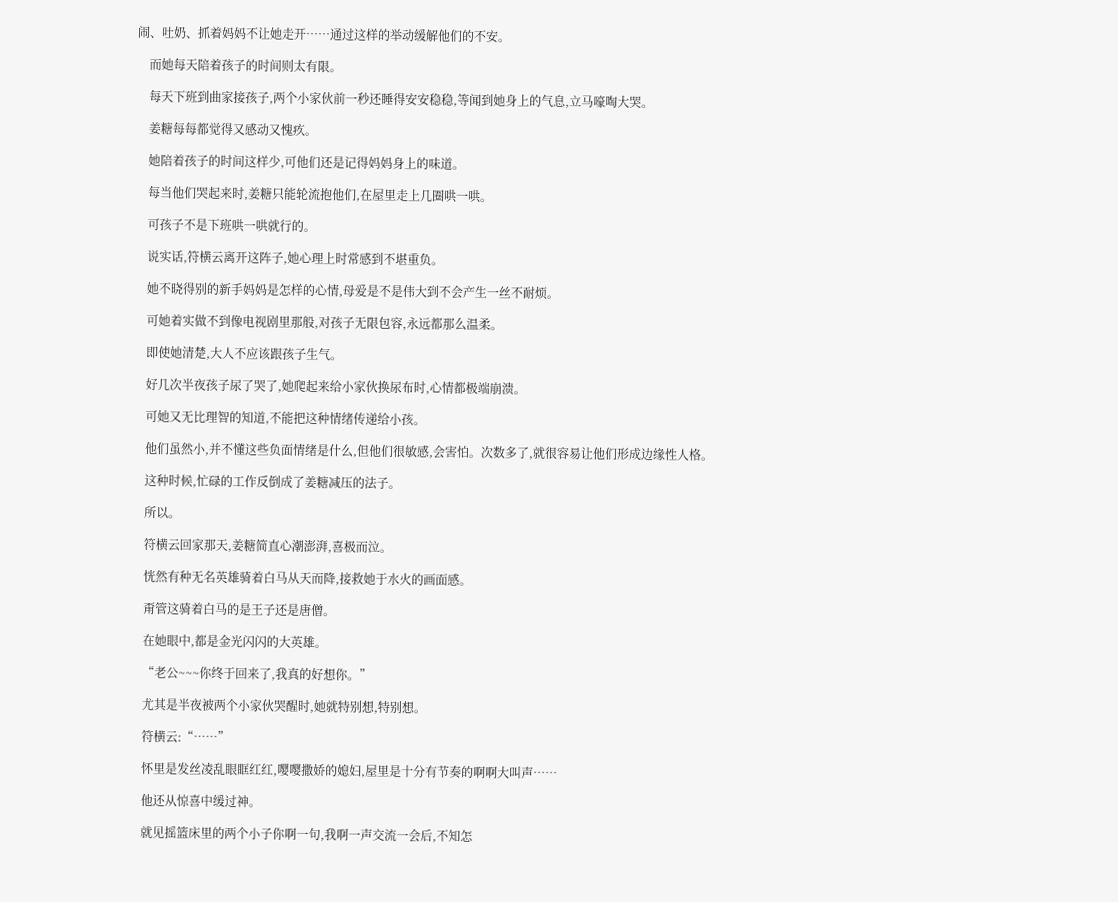闹、吐奶、抓着妈妈不让她走开……通过这样的举动缓解他们的不安。

    而她每天陪着孩子的时间则太有限。

    每天下班到曲家接孩子,两个小家伙前一秒还睡得安安稳稳,等闻到她身上的气息,立马嚎啕大哭。

    姜糖每每都觉得又感动又愧疚。

    她陪着孩子的时间这样少,可他们还是记得妈妈身上的味道。

    每当他们哭起来时,姜糖只能轮流抱他们,在屋里走上几圈哄一哄。

    可孩子不是下班哄一哄就行的。

    说实话,符横云离开这阵子,她心理上时常感到不堪重负。

    她不晓得别的新手妈妈是怎样的心情,母爱是不是伟大到不会产生一丝不耐烦。

    可她着实做不到像电视剧里那般,对孩子无限包容,永远都那么温柔。

    即使她清楚,大人不应该跟孩子生气。

    好几次半夜孩子尿了哭了,她爬起来给小家伙换尿布时,心情都极端崩溃。

    可她又无比理智的知道,不能把这种情绪传递给小孩。

    他们虽然小,并不懂这些负面情绪是什么,但他们很敏感,会害怕。次数多了,就很容易让他们形成边缘性人格。

    这种时候,忙碌的工作反倒成了姜糖减压的法子。

    所以。

    符横云回家那天,姜糖简直心潮澎湃,喜极而泣。

    恍然有种无名英雄骑着白马从天而降,接救她于水火的画面感。

    甭管这骑着白马的是王子还是唐僧。

    在她眼中,都是金光闪闪的大英雄。

    “老公~~~你终于回来了,我真的好想你。”

    尤其是半夜被两个小家伙哭醒时,她就特别想,特别想。

    符横云:“……”

    怀里是发丝凌乱眼眶红红,嘤嘤撒娇的媳妇,屋里是十分有节奏的啊啊大叫声……

    他还从惊喜中缓过神。

    就见摇篮床里的两个小子你啊一句,我啊一声交流一会后,不知怎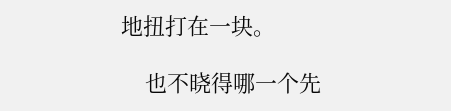地扭打在一块。

    也不晓得哪一个先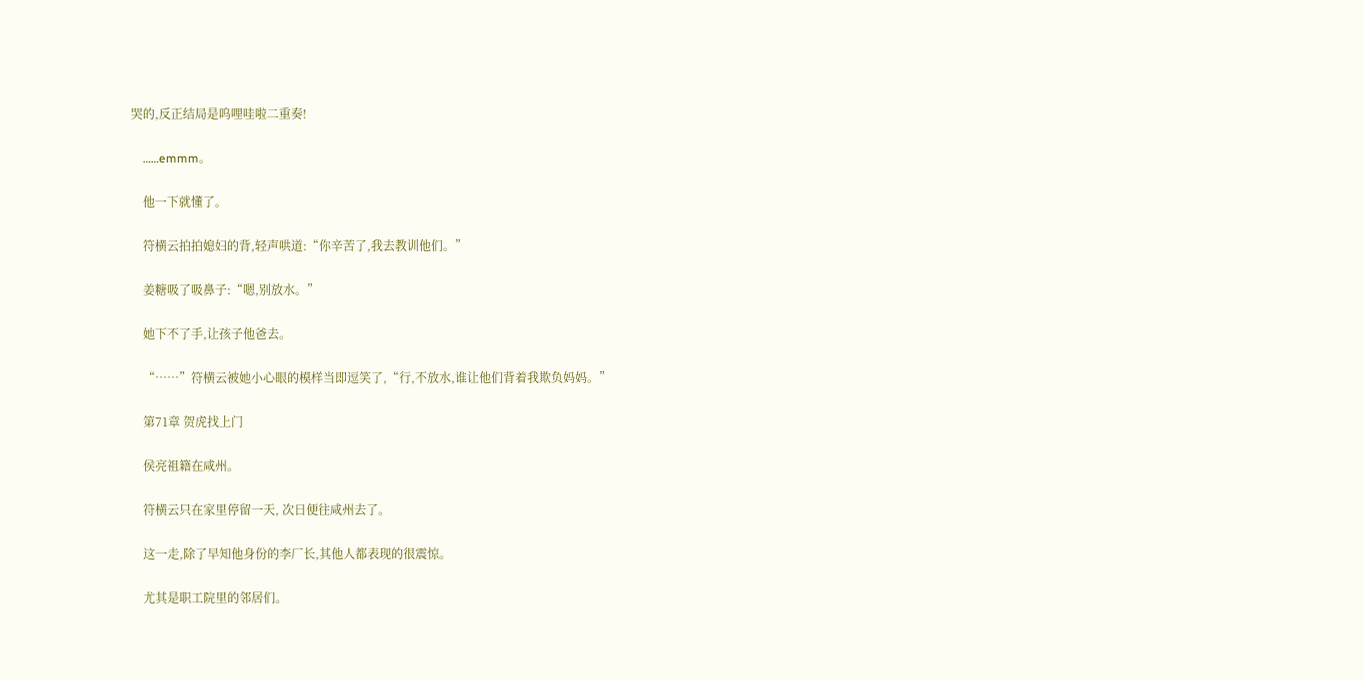哭的,反正结局是呜哩哇啦二重奏!

    ……emmm。

    他一下就懂了。

    符横云拍拍媳妇的背,轻声哄道:“你辛苦了,我去教训他们。”

    姜糖吸了吸鼻子:“嗯,别放水。”

    她下不了手,让孩子他爸去。

    “……”符横云被她小心眼的模样当即逗笑了,“行,不放水,谁让他们背着我欺负妈妈。”

    第71章 贺虎找上门

    侯亮祖籍在咸州。

    符横云只在家里停留一天, 次日便往咸州去了。

    这一走,除了早知他身份的李厂长,其他人都表现的很震惊。

    尤其是职工院里的邻居们。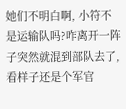她们不明白啊, 小符不是运输队吗?咋离开一阵子突然就混到部队去了, 看样子还是个军官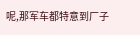呢,那军车都特意到厂子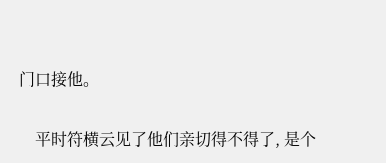门口接他。

    平时符横云见了他们亲切得不得了, 是个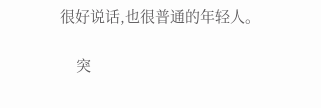很好说话,也很普通的年轻人。

    突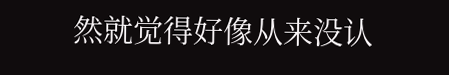然就觉得好像从来没认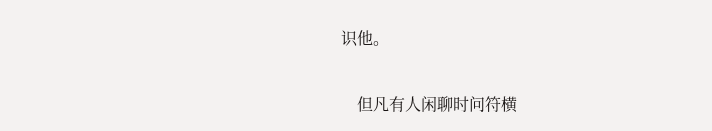识他。

    但凡有人闲聊时问符横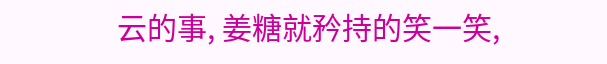云的事, 姜糖就矜持的笑一笑,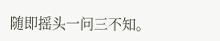随即摇头一问三不知。